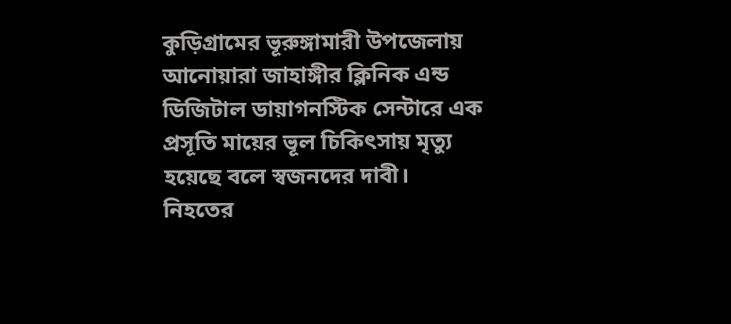কুড়িগ্রামের ভূরুঙ্গামারী উপজেলায় আনোয়ারা জাহাঙ্গীর ক্লিনিক এন্ড ডিজিটাল ডায়াগনস্টিক সেন্টারে এক প্রসূতি মায়ের ভূল চিকিৎসায় মৃত্যু হয়েছে বলে স্বজনদের দাবী।
নিহতের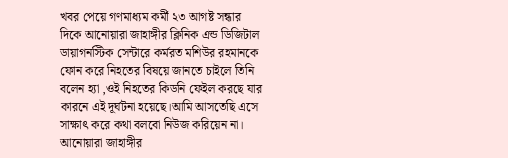খবর পেয়ে গণমাধ্যম কর্মী ২৩ আগষ্ট সন্ধার দিকে আনোয়ারা জাহাঙ্গীর ক্লিনিক এন্ড ডিজিটাল ডায়াগনস্টিক সেন্টারে কর্মরত মশিউর রহমানকে ফোন করে নিহতের বিষয়ে জানতে চাইলে তিনি বলেন হ্যা ,ওই নিহতের কিডনি ফেইল করছে যার কারনে এই দূর্ঘটনা হয়েছে।আমি আসতেছি এসে সাক্ষাৎ করে কথা বলবো নিউজ করিয়েন না।
আনোয়ারা জাহাঙ্গীর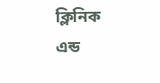ক্লিনিক এন্ড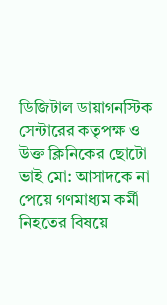ডিজিটাল ডায়াগনস্টিক সেন্টারের কতৃপক্ষ ও উক্ত ক্লিনিকের ছোটো ভাই মো: আসাদকে না পেয়ে গণমাধ্যম কর্মী নিহতের বিষয়ে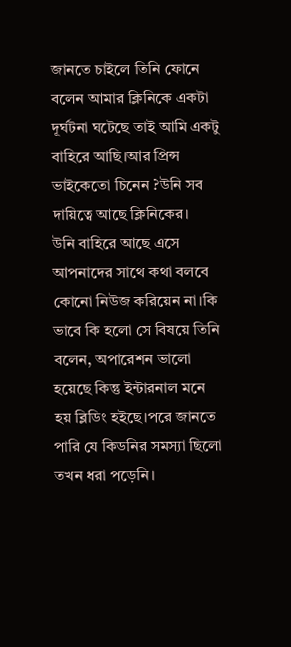জানতে চাইলে তিনি ফোনে বলেন আমার ক্লিনিকে একটা দূর্ঘটনা ঘটেছে তাই আমি একটু বাহিরে আছি।আর প্রিন্স ভাইকেতো চিনেন ?উনি সব দায়িত্বে আছে ক্লিনিকের।
উনি বাহিরে আছে এসে আপনাদের সাথে কথা বলবে কোনো নিউজ করিয়েন না।কি ভাবে কি হলো সে বিষয়ে তিনি বলেন, অপারেশন ভালো হয়েছে কিন্তু ইন্টারনাল মনে হয় ব্লিডিং হইছে।পরে জানতে পারি যে কিডনির সমস্যা ছিলো তখন ধরা পড়েনি।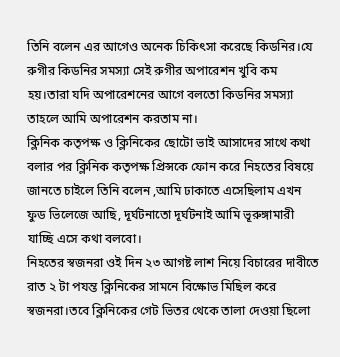তিনি বলেন এর আগেও অনেক চিকিৎসা করেছে কিডনির।যে রুগীর কিডনির সমস্যা সেই রুগীর অপারেশন খুবি কম হয়।তারা যদি অপারেশনের আগে বলতো কিডনির সমস্যা তাহলে আমি অপারেশন করতাম না।
ক্লিনিক কতৃপক্ষ ও ক্লিনিকের ছোটো ভাই আসাদের সাথে কথা বলার পর ক্লিনিক কতৃপক্ষ প্রিন্সকে ফোন করে নিহতের বিষয়ে জানতে চাইলে তিনি বলেন ,আমি ঢাকাতে এসেছিলাম এখন ফুড ভিলেজে আছি, দূর্ঘটনাতো দূর্ঘটনাই আমি ভূরুঙ্গামারী যাচ্ছি এসে কথা বলবো।
নিহতের স্বজনরা ওই দিন ২৩ আগষ্ট লাশ নিয়ে বিচারের দাবীতে রাত ২ টা পযন্ত ক্লিনিকের সামনে বিক্ষোভ মিছিল করে স্বজনরা।তবে ক্লিনিকের গেট ভিতর থেকে তালা দেওয়া ছিলো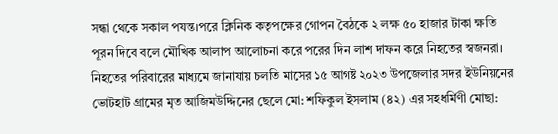সন্ধা থেকে সকাল পযন্ত।পরে ক্লিনিক কতৃপক্ষের গোপন বৈঠকে ২ লক্ষ ৫০ হাজার টাকা ক্ষতি পূরন দিবে বলে মৌখিক আলাপ আলোচনা করে পরের দিন লাশ দাফন করে নিহতের স্বজনরা।
নিহতের পরিবারের মাধ্যমে জানাযায় চলতি মাসের ১৫ আগষ্ট ২০২৩ উপজেলার সদর ইউনিয়নের ভোটহাট গ্রামের মৃত আজিমউদ্দিনের ছেলে মো: শফিকুল ইসলাম (৪২) এর সহধর্মিণী মোছা: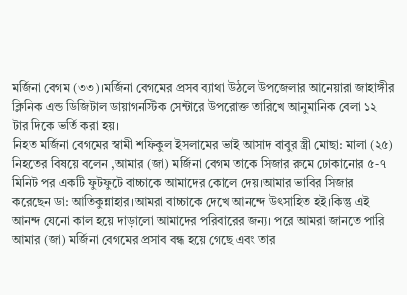মর্জিনা বেগম (৩৩)।মর্জিনা বেগমের প্রসব ব্যাথা উঠলে উপজেলার আনেয়ারা জাহাঙ্গীর ক্লিনিক এন্ড ডিজিটাল ডায়াগনস্টিক সেন্টারে উপরোক্ত তারিখে আনুমানিক বেলা ১২ টার দিকে ভর্তি করা হয়।
নিহত মর্জিনা বেগমের স্বামী শফিকুল ইসলামের ভাই আসাদ বাবুর স্ত্রী মোছা: মালা (২৫) নিহতের বিষয়ে বলেন ,আমার (জা) মর্জিনা বেগম তাকে সিজার রুমে ঢোকানোর ৫-৭ মিনিট পর একটি ফুটফুটে বাচ্চাকে আমাদের কোলে দেয়।আমার ভাবির সিজার করেছেন ডা: আতিকুন্নাহার।আমরা বাচ্চাকে দেখে আনন্দে উৎসাহিত হই।কিন্তু এই আনন্দ যেনো কাল হয়ে দাড়ালো আমাদের পরিবারের জন্য। পরে আমরা জানতে পারি আমার (জা) মর্জিনা বেগমের প্রসাব বন্ধ হয়ে গেছে এবং তার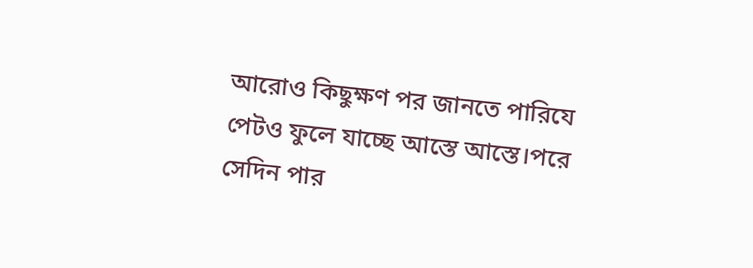আরোও কিছুক্ষণ পর জানতে পারিযে পেটও ফুলে যাচ্ছে আস্তে আস্তে।পরে সেদিন পার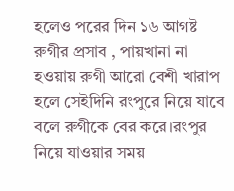হলেও পরের দিন ১৬ আগষ্ট রুগীর প্রসাব , পায়খানা না হওয়ায় রুগী আরো বেশী খারাপ হলে সেইদিনি রংপুরে নিয়ে যাবে বলে রুগীকে বের করে।রংপুর নিয়ে যাওয়ার সময়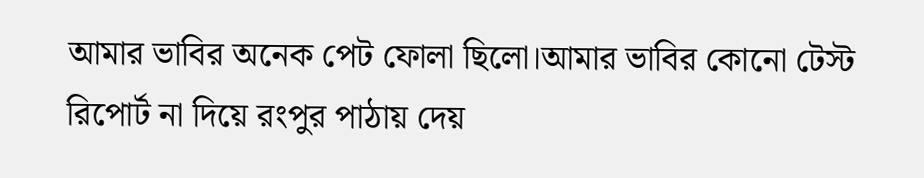আমার ভাবির অনেক পেট ফোলা ছিলো।আমার ভাবির কোনো টেস্ট রিপোর্ট না দিয়ে রংপুর পাঠায় দেয়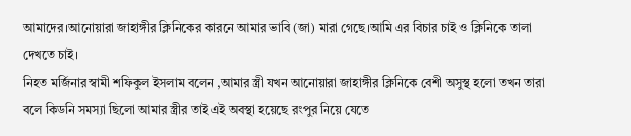আমাদের।আনোয়ারা জাহাঙ্গীর ক্লিনিকের কারনে আমার ভাবি (জা) মারা গেছে।আমি এর বিচার চাই ও ক্লিনিকে তালা দেখতে চাই।
নিহত মর্জিনার স্বামী শফিকুল ইসলাম বলেন ,আমার স্ত্রী যখন আনোয়ারা জাহাঙ্গীর ক্লিনিকে বেশী অসুস্থ হলো তখন তারা বলে কিডনি সমস্যা ছিলো আমার স্ত্রীর তাই এই অবস্থা হয়েছে রংপুর নিয়ে যেতে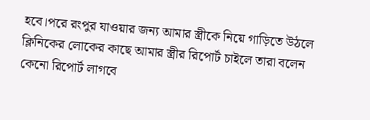হবে।পরে রংপুর যাওয়ার জন্য আমার স্ত্রীকে নিয়ে গাড়িতে উঠলে ক্লিনিকের লোকের কাছে আমার স্ত্রীর রিপোর্ট চাইলে তারা বলেন কেনো রিপোর্ট লাগবে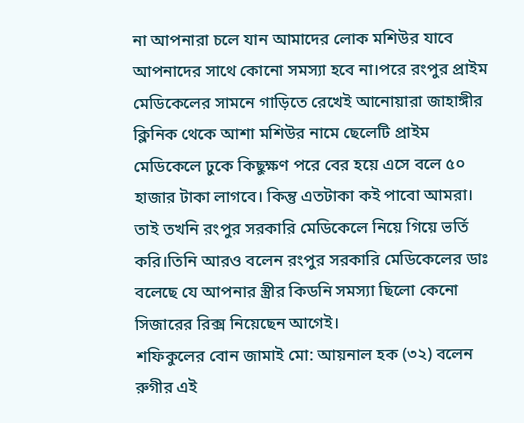না আপনারা চলে যান আমাদের লোক মশিউর যাবে আপনাদের সাথে কোনো সমস্যা হবে না।পরে রংপুর প্রাইম মেডিকেলের সামনে গাড়িতে রেখেই আনোয়ারা জাহাঙ্গীর ক্লিনিক থেকে আশা মশিউর নামে ছেলেটি প্রাইম মেডিকেলে ঢুকে কিছুক্ষণ পরে বের হয়ে এসে বলে ৫০ হাজার টাকা লাগবে। কিন্তু এতটাকা কই পাবো আমরা। তাই তখনি রংপুর সরকারি মেডিকেলে নিয়ে গিয়ে ভর্তি করি।তিনি আরও বলেন রংপুর সরকারি মেডিকেলের ডাঃ বলেছে যে আপনার স্ত্রীর কিডনি সমস্যা ছিলো কেনো সিজারের রিক্স নিয়েছেন আগেই।
শফিকুলের বোন জামাই মো: আয়নাল হক (৩২) বলেন রুগীর এই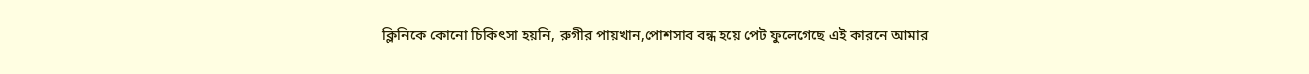ক্লিনিকে কোনো চিকিৎসা হয়নি, রুগীর পায়খান,পোশসাব বন্ধ হয়ে পেট ফুলেগেছে এই কারনে আমার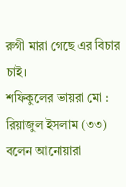রুগী মারা গেছে এর বিচার চাই।
শফিকুলের ভায়রা মো : রিয়াজুল ইসলাম (৩৩) বলেন আনোয়ারা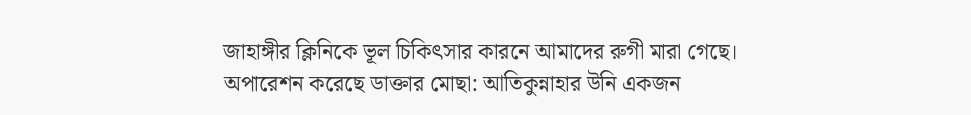জাহাঙ্গীর ক্লিনিকে ভূল চিকিৎসার কারনে আমাদের রুগী মারা গেছে।
অপারেশন করেছে ডাক্তার মোছা: আতিকুন্নাহার উনি একজন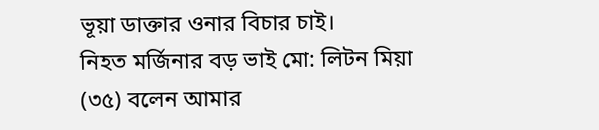ভূয়া ডাক্তার ওনার বিচার চাই।
নিহত মর্জিনার বড় ভাই মো: লিটন মিয়া (৩৫) বলেন আমার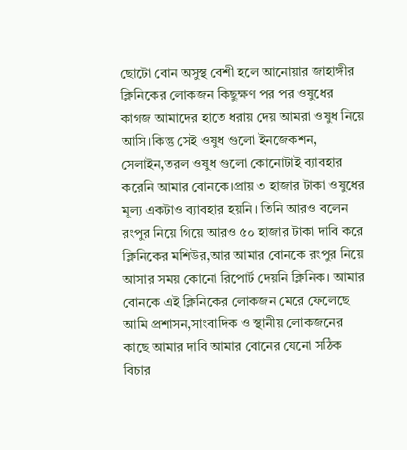ছোটো বোন অসুস্থ বেশী হলে আনোয়ার জাহাঙ্গীর ক্লিনিকের লোকজন কিছুক্ষণ পর পর ওষুধের কাগজ আমাদের হাতে ধরায় দেয় আমরা ওষুধ নিয়ে আসি।কিন্তু সেই ওষুধ গুলো ইনজেকশন, সেলাইন,তরল ওষুধ গুলো কোনোটাই ব্যাবহার করেনি আমার বোনকে।প্রায় ৩ হাজার টাকা ওষুধের মূল্য একটাও ব্যাবহার হয়নি। তিনি আরও বলেন রংপুর নিয়ে গিয়ে আরও ৫০ হাজার টাকা দাবি করে ক্লিনিকের মশিউর,আর আমার বোনকে রংপুর নিয়ে আসার সময় কোনো রিপোর্ট দেয়নি ক্লিনিক। আমার বোনকে এই ক্লিনিকের লোকজন মেরে ফেলেছে আমি প্রশাসন,সাংবাদিক ও স্থানীয় লোকজনের কাছে আমার দাবি আমার বোনের যেনো সঠিক বিচার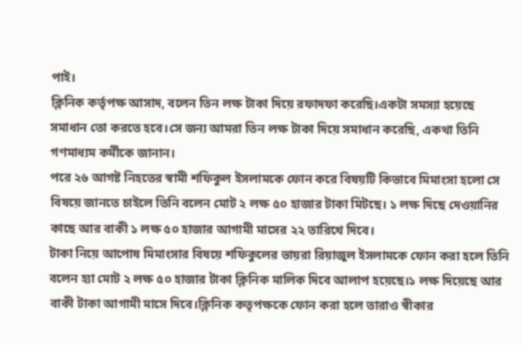পাই।
ক্লিনিক কর্তৃপক্ষ আসাদ, বলেন তিন লক্ষ টাকা দিয়ে রফাদফা করেছি।একটা সমস্যা হয়েছে সমাধান তো করতে হবে।সে জন্য আমরা তিন লক্ষ টাকা দিয়ে সমাধান করেছি, একথা তিনি গণমাধ্যম কর্মীকে জানান।
পরে ২৬ আগষ্ট নিহতের স্বামী শফিকুল ইসলামকে ফোন করে বিষয়টি কিভাবে মিমাংসা হলো সে বিষয়ে জানতে চাইলে তিনি বলেন মোট ২ লক্ষ ৫০ হাজার টাকা মিটছে। ১ লক্ষ দিছে দেওয়ানির কাছে আর বাকী ১ লক্ষ ৫০ হাজার আগামী মাসের ২২ তারিখে দিবে।
টাকা নিয়ে আপোষ মিমাংসার বিষয়ে শফিকুলের ভায়রা রিয়াজুল ইসলামকে ফোন করা হলে তিনি বলেন হ্যা মোট ২ লক্ষ ৫০ হাজার টাকা ক্লিনিক মালিক দিবে আলাপ হয়েছে।১ লক্ষ দিয়েছে আর বাকী টাকা আগামী মাসে দিবে।ক্লিনিক কতৃপক্ষকে ফোন করা হলে তারাও স্বীকার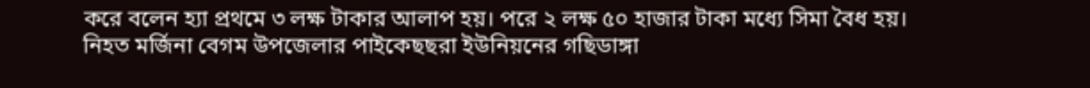করে বলেন হ্যা প্রথমে ৩ লক্ষ টাকার আলাপ হয়। পরে ২ লক্ষ ৫০ হাজার টাকা মধ্যে সিমা বৈধ হয়।
নিহত মর্জিনা বেগম উপজেলার পাইকেছছরা ইউনিয়নের গছিডাঙ্গা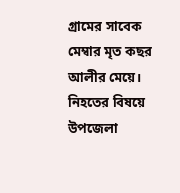গ্রামের সাবেক মেম্বার মৃত কছর আলীর মেয়ে।
নিহতের বিষয়ে উপজেলা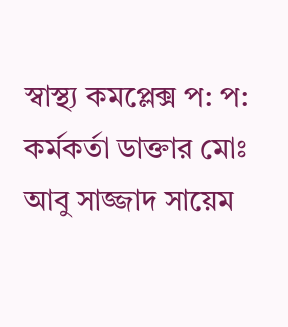স্বাস্থ্য কমপ্লেক্স প: প: কর্মকর্তা ডাক্তার মোঃ আবু সাজ্জাদ সায়েম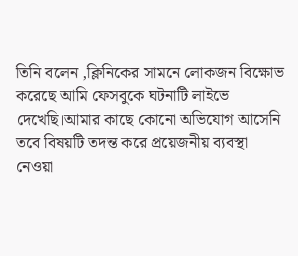তিনি বলেন ,ক্লিনিকের সামনে লোকজন বিক্ষোভ করেছে আমি ফেসবুকে ঘটনাটি লাইভে দেখেছি।আমার কাছে কোনো অভিযোগ আসেনি তবে বিষয়টি তদন্ত করে প্রয়েজনীয় ব্যবস্থা নেওয়া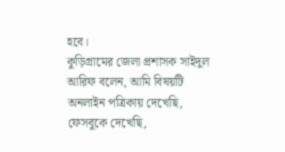হবে।
কুড়িগ্রামের জেলা প্রশাসক সাইদুল আরিফ বলেন, আমি বিষয়টি অনলাইন পত্রিকায় দেখেছি, ফেসবুকে দেখেছি,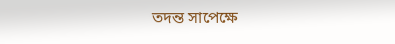তদন্ত সাপেক্ষে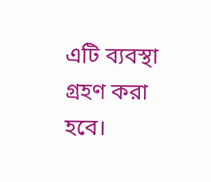এটি ব্যবস্থা গ্রহণ করা হবে।